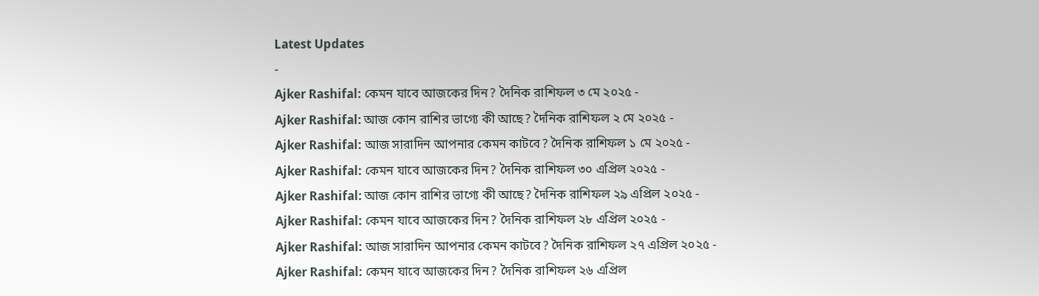Latest Updates
-
Ajker Rashifal: কেমন যাবে আজকের দিন? দৈনিক রাশিফল ৩ মে ২০২৫ -
Ajker Rashifal: আজ কোন রাশির ভাগ্যে কী আছে? দৈনিক রাশিফল ২ মে ২০২৫ -
Ajker Rashifal: আজ সারাদিন আপনার কেমন কাটবে? দৈনিক রাশিফল ১ মে ২০২৫ -
Ajker Rashifal: কেমন যাবে আজকের দিন? দৈনিক রাশিফল ৩০ এপ্রিল ২০২৫ -
Ajker Rashifal: আজ কোন রাশির ভাগ্যে কী আছে? দৈনিক রাশিফল ২৯ এপ্রিল ২০২৫ -
Ajker Rashifal: কেমন যাবে আজকের দিন? দৈনিক রাশিফল ২৮ এপ্রিল ২০২৫ -
Ajker Rashifal: আজ সারাদিন আপনার কেমন কাটবে? দৈনিক রাশিফল ২৭ এপ্রিল ২০২৫ -
Ajker Rashifal: কেমন যাবে আজকের দিন? দৈনিক রাশিফল ২৬ এপ্রিল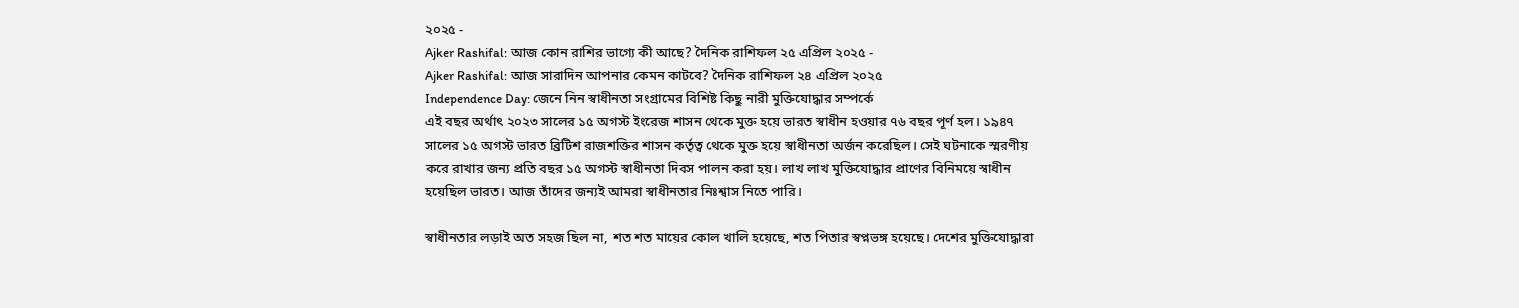২০২৫ -
Ajker Rashifal: আজ কোন রাশির ভাগ্যে কী আছে? দৈনিক রাশিফল ২৫ এপ্রিল ২০২৫ -
Ajker Rashifal: আজ সারাদিন আপনার কেমন কাটবে? দৈনিক রাশিফল ২৪ এপ্রিল ২০২৫
Independence Day: জেনে নিন স্বাধীনতা সংগ্রামের বিশিষ্ট কিছু নারী মুক্তিযোদ্ধার সম্পর্কে
এই বছর অর্থাৎ ২০২৩ সালের ১৫ অগস্ট ইংরেজ শাসন থেকে মুক্ত হয়ে ভারত স্বাধীন হওয়ার ৭৬ বছর পূর্ণ হল। ১৯৪৭ সালের ১৫ অগস্ট ভারত ব্রিটিশ রাজশক্তির শাসন কর্তৃত্ব থেকে মুক্ত হয়ে স্বাধীনতা অর্জন করেছিল। সেই ঘটনাকে স্মরণীয় করে রাখার জন্য প্রতি বছর ১৫ অগস্ট স্বাধীনতা দিবস পালন করা হয়। লাখ লাখ মুক্তিযোদ্ধার প্রাণের বিনিময়ে স্বাধীন হয়েছিল ভারত। আজ তাঁদের জন্যই আমরা স্বাধীনতার নিঃশ্বাস নিতে পারি।

স্বাধীনতার লড়াই অত সহজ ছিল না, শত শত মায়ের কোল খালি হয়েছে, শত পিতার স্বপ্নভঙ্গ হয়েছে। দেশের মুক্তিযোদ্ধারা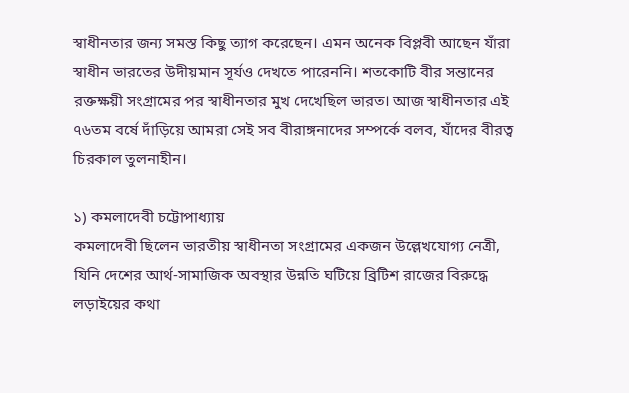স্বাধীনতার জন্য সমস্ত কিছু ত্যাগ করেছেন। এমন অনেক বিপ্লবী আছেন যাঁরা স্বাধীন ভারতের উদীয়মান সূর্যও দেখতে পারেননি। শতকোটি বীর সন্তানের রক্তক্ষয়ী সংগ্রামের পর স্বাধীনতার মুখ দেখেছিল ভারত। আজ স্বাধীনতার এই ৭৬তম বর্ষে দাঁড়িয়ে আমরা সেই সব বীরাঙ্গনাদের সম্পর্কে বলব, যাঁদের বীরত্ব চিরকাল তুলনাহীন।

১) কমলাদেবী চট্টোপাধ্যায়
কমলাদেবী ছিলেন ভারতীয় স্বাধীনতা সংগ্রামের একজন উল্লেখযোগ্য নেত্রী, যিনি দেশের আর্থ-সামাজিক অবস্থার উন্নতি ঘটিয়ে ব্রিটিশ রাজের বিরুদ্ধে লড়াইয়ের কথা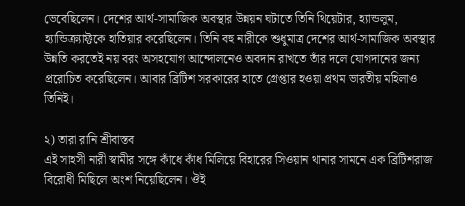ভেবেছিলেন। দেশের আর্থ-সামাজিক অবস্থার উন্নয়ন ঘটাতে তিনি থিয়েটার, হ্যান্ডলুম, হ্যান্ডিক্র্যাফ্টকে হাতিয়ার করেছিলেন। তিনি বহু নারীকে শুধুমাত্র দেশের আর্থ-সামাজিক অবস্থার উন্নতি করতেই নয় বরং অসহযোগ আন্দোলনেও অবদান রাখতে তাঁর দলে যোগদানের জন্য প্ররোচিত করেছিলেন। আবার ব্রিটিশ সরকারের হাতে গ্রেপ্তার হওয়া প্রথম ভারতীয় মহিলাও তিনিই।

২) তারা রানি শ্রীবাস্তব
এই সাহসী নারী স্বামীর সঙ্গে কাঁধে কাঁধ মিলিয়ে বিহারের সিওয়ান থানার সামনে এক ব্রিটিশরাজ বিরোধী মিছিলে অংশ নিয়েছিলেন। ঔই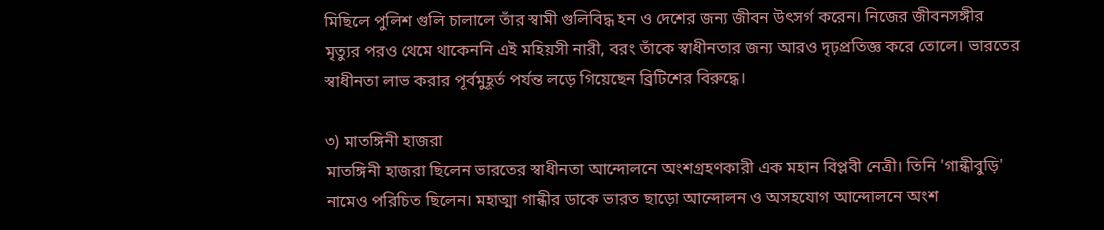মিছিলে পুলিশ গুলি চালালে তাঁর স্বামী গুলিবিদ্ধ হন ও দেশের জন্য জীবন উৎসর্গ করেন। নিজের জীবনসঙ্গীর মৃত্যুর পরও থেমে থাকেননি এই মহিয়সী নারী, বরং তাঁকে স্বাধীনতার জন্য আরও দৃঢ়প্রতিজ্ঞ করে তোলে। ভারতের স্বাধীনতা লাভ করার পূর্বমুহূর্ত পর্যন্ত লড়ে গিয়েছেন ব্রিটিশের বিরুদ্ধে।

৩) মাতঙ্গিনী হাজরা
মাতঙ্গিনী হাজরা ছিলেন ভারতের স্বাধীনতা আন্দোলনে অংশগ্রহণকারী এক মহান বিপ্লবী নেত্রী। তিনি 'গান্ধীবুড়ি' নামেও পরিচিত ছিলেন। মহাত্মা গান্ধীর ডাকে ভারত ছাড়ো আন্দোলন ও অসহযোগ আন্দোলনে অংশ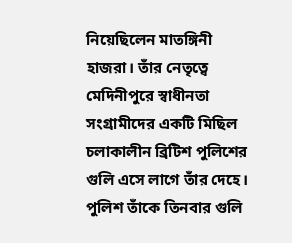নিয়েছিলেন মাতঙ্গিনী হাজরা। তাঁর নেতৃত্বে মেদিনীপুরে স্বাধীনতা সংগ্রামীদের একটি মিছিল চলাকালীন ব্রিটিশ পুলিশের গুলি এসে লাগে তাঁর দেহে। পুলিশ তাঁকে তিনবার গুলি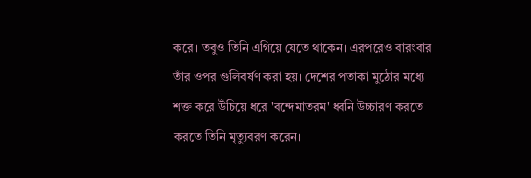করে। তবুও তিনি এগিয়ে যেতে থাকেন। এরপরেও বারংবার তাঁর ওপর গুলিবর্ষণ করা হয়। দেশের পতাকা মুঠোর মধ্যে শক্ত করে উঁচিয়ে ধরে 'বন্দেমাতরম' ধ্বনি উচ্চারণ করতে করতে তিনি মৃত্যুবরণ করেন।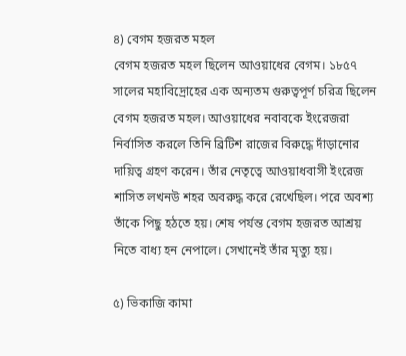৪) বেগম হজরত মহল
বেগম হজরত মহল ছিলেন আওয়াধের বেগম। ১৮৫৭ সালের মহাবিদ্রোহের এক অন্যতম গুরুত্বপূর্ণ চরিত্র ছিলেন বেগম হজরত মহল। আওয়াধের নবাবকে ইংরেজরা নির্বাসিত করলে তিনি ব্রিটিশ রাজের বিরুদ্ধে দাঁড়ানোর দায়িত্ব গ্রহণ করেন। তাঁর নেতৃত্বে আওয়াধবাসী ইংরেজ শাসিত লখনউ শহর অবরুদ্ধ করে রেখেছিল। পরে অবশ্য তাঁকে পিছু হঠতে হয়। শেষ পর্যন্ত বেগম হজরত আশ্রয় নিতে বাধ্য হন নেপালে। সেখানেই তাঁর মৃত্যু হয়।

৫) ভিকাজি কামা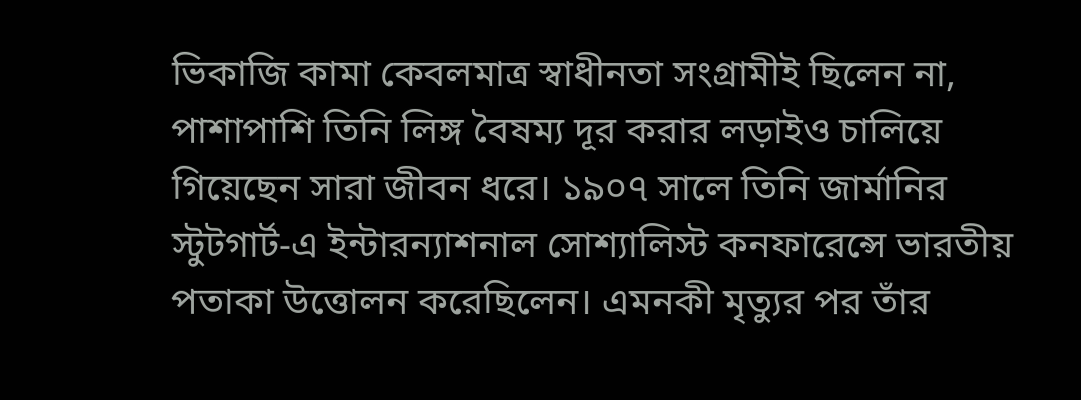ভিকাজি কামা কেবলমাত্র স্বাধীনতা সংগ্রামীই ছিলেন না, পাশাপাশি তিনি লিঙ্গ বৈষম্য দূর করার লড়াইও চালিয়ে গিয়েছেন সারা জীবন ধরে। ১৯০৭ সালে তিনি জার্মানির স্টুটগার্ট-এ ইন্টারন্যাশনাল সোশ্যালিস্ট কনফারেন্সে ভারতীয় পতাকা উত্তোলন করেছিলেন। এমনকী মৃত্যুর পর তাঁর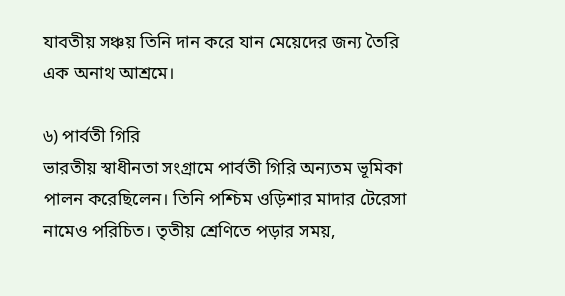যাবতীয় সঞ্চয় তিনি দান করে যান মেয়েদের জন্য তৈরি এক অনাথ আশ্রমে।

৬) পার্বতী গিরি
ভারতীয় স্বাধীনতা সংগ্রামে পার্বতী গিরি অন্যতম ভূমিকা পালন করেছিলেন। তিনি পশ্চিম ওড়িশার মাদার টেরেসা নামেও পরিচিত। তৃতীয় শ্রেণিতে পড়ার সময়,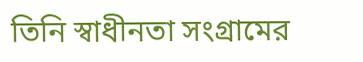তিনি স্বাধীনতা সংগ্রামের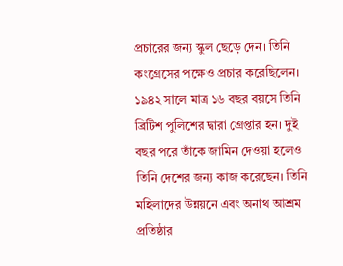প্রচারের জন্য স্কুল ছেড়ে দেন। তিনি কংগ্রেসের পক্ষেও প্রচার করেছিলেন। ১৯৪২ সালে মাত্র ১৬ বছর বয়সে তিনি ব্রিটিশ পুলিশের দ্বারা গ্রেপ্তার হন। দুই বছর পরে তাঁকে জামিন দেওয়া হলেও তিনি দেশের জন্য কাজ করেছেন। তিনি মহিলাদের উন্নয়নে এবং অনাথ আশ্রম প্রতিষ্ঠার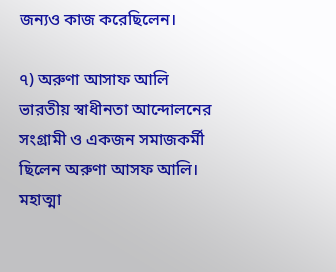জন্যও কাজ করেছিলেন।

৭) অরুণা আসাফ আলি
ভারতীয় স্বাধীনতা আন্দোলনের সংগ্রামী ও একজন সমাজকর্মী ছিলেন অরুণা আসফ আলি। মহাত্মা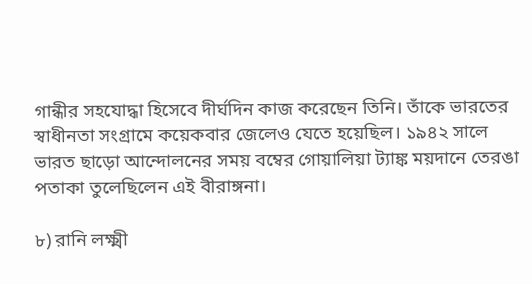গান্ধীর সহযোদ্ধা হিসেবে দীর্ঘদিন কাজ করেছেন তিনি। তাঁকে ভারতের স্বাধীনতা সংগ্রামে কয়েকবার জেলেও যেতে হয়েছিল। ১৯৪২ সালে ভারত ছাড়ো আন্দোলনের সময় বম্বের গোয়ালিয়া ট্যাঙ্ক ময়দানে তেরঙা পতাকা তুলেছিলেন এই বীরাঙ্গনা।

৮) রানি লক্ষ্মী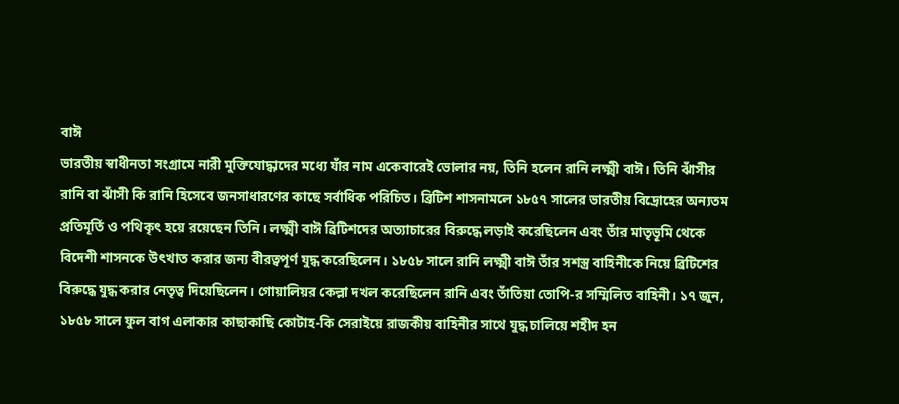বাঈ
ভারতীয় স্বাধীনতা সংগ্রামে নারী মুক্তিযোদ্ধাদের মধ্যে যাঁর নাম একেবারেই ভোলার নয়, তিনি হলেন রানি লক্ষ্মী বাঈ। তিনি ঝাঁসীর রানি বা ঝাঁসী কি রানি হিসেবে জনসাধারণের কাছে সর্বাধিক পরিচিত। ব্রিটিশ শাসনামলে ১৮৫৭ সালের ভারতীয় বিদ্রোহের অন্যতম প্রতিমূর্তি ও পথিকৃৎ হয়ে রয়েছেন তিনি। লক্ষ্মী বাঈ ব্রিটিশদের অত্যাচারের বিরুদ্ধে লড়াই করেছিলেন এবং তাঁর মাতৃভূমি থেকে বিদেশী শাসনকে উৎখাত করার জন্য বীরত্বপূর্ণ যুদ্ধ করেছিলেন। ১৮৫৮ সালে রানি লক্ষ্মী বাঈ তাঁর সশস্ত্র বাহিনীকে নিয়ে ব্রিটিশের বিরুদ্ধে যুদ্ধ করার নেতৃত্ব দিয়েছিলেন। গোয়ালিয়র কেল্লা দখল করেছিলেন রানি এবং তাঁতিয়া তোপি-র সম্মিলিত বাহিনী। ১৭ জুন, ১৮৫৮ সালে ফুল বাগ এলাকার কাছাকাছি কোটাহ-কি সেরাইয়ে রাজকীয় বাহিনীর সাথে যুদ্ধ চালিয়ে শহীদ হন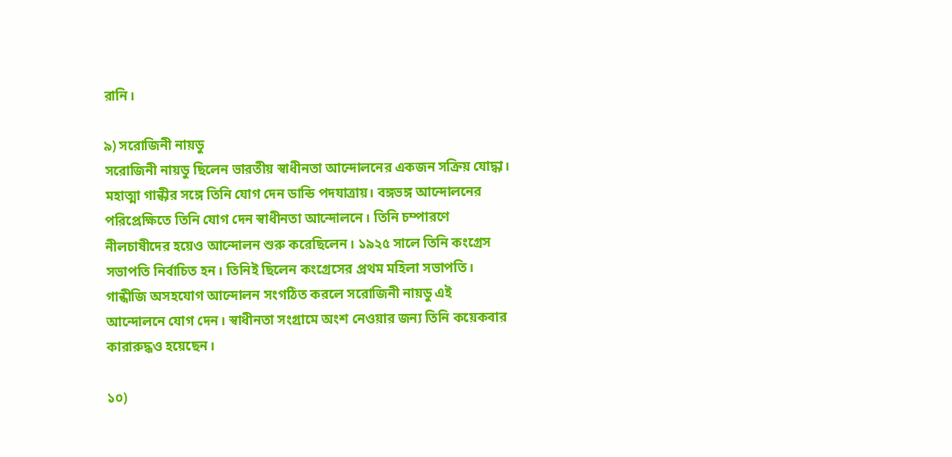রানি।

৯) সরোজিনী নায়ডু
সরোজিনী নায়ডু ছিলেন ভারতীয় স্বাধীনতা আন্দোলনের একজন সক্রিয় যোদ্ধা। মহাত্মা গান্ধীর সঙ্গে তিনি যোগ দেন ডান্ডি পদযাত্রায়। বঙ্গভঙ্গ আন্দোলনের পরিপ্রেক্ষিতে তিনি যোগ দেন স্বাধীনতা আন্দোলনে। তিনি চম্পারণে নীলচাষীদের হয়েও আন্দোলন শুরু করেছিলেন। ১৯২৫ সালে তিনি কংগ্রেস সভাপতি নির্বাচিত হন। তিনিই ছিলেন কংগ্রেসের প্রথম মহিলা সভাপতি। গান্ধীজি অসহযোগ আন্দোলন সংগঠিত করলে সরোজিনী নায়ডু এই আন্দোলনে যোগ দেন। স্বাধীনতা সংগ্রামে অংশ নেওয়ার জন্য তিনি কয়েকবার কারারুদ্ধও হয়েছেন।

১০)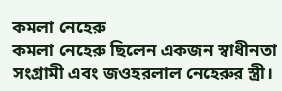কমলা নেহেরু
কমলা নেহেরু ছিলেন একজন স্বাধীনতা সংগ্রামী এবং জওহরলাল নেহেরুর স্ত্রী।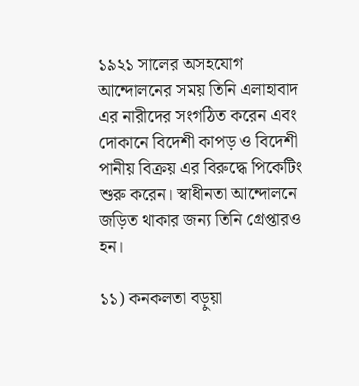১৯২১ সালের অসহযোগ আন্দোলনের সময় তিনি এলাহাবাদ এর নারীদের সংগঠিত করেন এবং দোকানে বিদেশী কাপড় ও বিদেশী পানীয় বিক্রয় এর বিরুদ্ধে পিকেটিং শুরু করেন। স্বাধীনতা আন্দোলনে জড়িত থাকার জন্য তিনি গ্রেপ্তারও হন।

১১) কনকলতা বড়ুয়া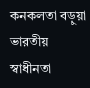কনকলতা বড়ুয়া ভারতীয় স্বাধীনতা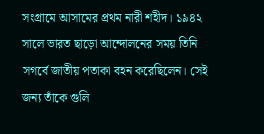সংগ্রামে আসামের প্রথম নারী শহীদ। ১৯৪২ সালে ভারত ছাড়ো আন্দোলনের সময় তিনি সগর্বে জাতীয় পতাকা বহন করেছিলেন। সেই জন্য তাঁকে গুলি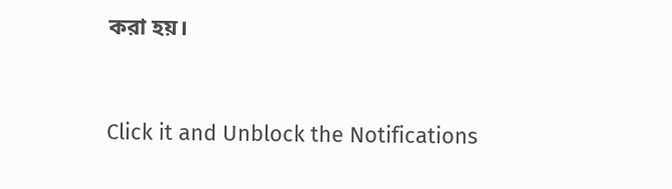করা হয়।



Click it and Unblock the Notifications